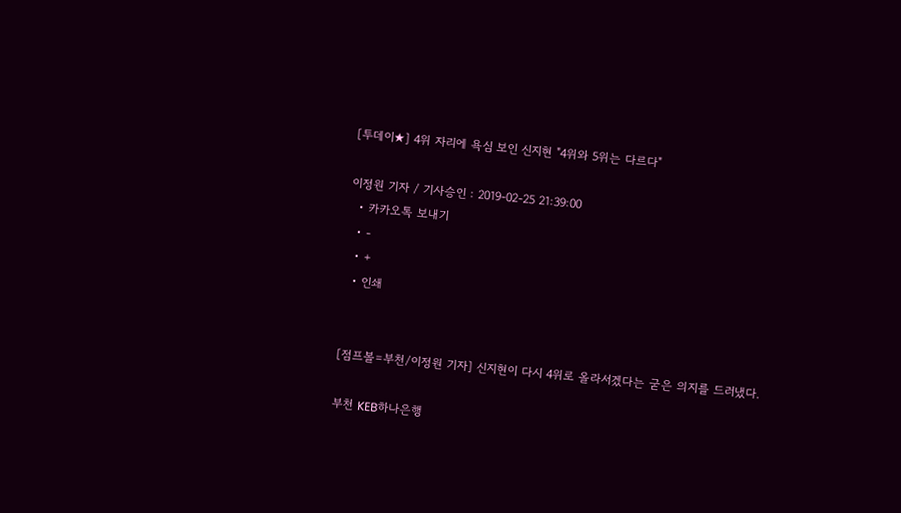[투데이★] 4위 자리에 욕심 보인 신지현 "4위와 5위는 다르다"

이정원 기자 / 기사승인 : 2019-02-25 21:39:00
  • 카카오톡 보내기
  • -
  • +
  • 인쇄


[점프볼=부천/이정원 기자] 신지현이 다시 4위로 올라서겠다는 굳은 의지를 드러냈다.

부천 KEB하나은행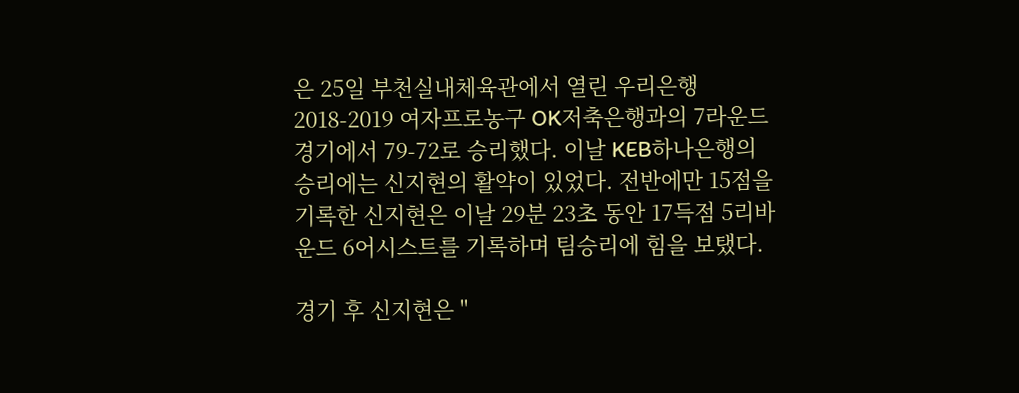은 25일 부천실내체육관에서 열린 우리은행 2018-2019 여자프로농구 OK저축은행과의 7라운드 경기에서 79-72로 승리했다. 이날 KEB하나은행의 승리에는 신지현의 활약이 있었다. 전반에만 15점을 기록한 신지현은 이날 29분 23초 동안 17득점 5리바운드 6어시스트를 기록하며 팀승리에 힘을 보탰다.

경기 후 신지현은 "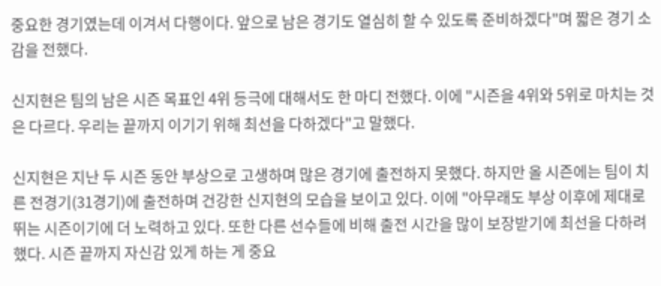중요한 경기였는데 이겨서 다행이다. 앞으로 남은 경기도 열심히 할 수 있도록 준비하겠다"며 짧은 경기 소감을 전했다.

신지현은 팀의 남은 시즌 목표인 4위 등극에 대해서도 한 마디 전했다. 이에 "시즌을 4위와 5위로 마치는 것은 다르다. 우리는 끝까지 이기기 위해 최선을 다하겠다"고 말했다.

신지현은 지난 두 시즌 동안 부상으로 고생하며 많은 경기에 출전하지 못했다. 하지만 올 시즌에는 팀이 치른 전경기(31경기)에 출전하며 건강한 신지현의 모습을 보이고 있다. 이에 "아무래도 부상 이후에 제대로 뛰는 시즌이기에 더 노력하고 있다. 또한 다른 선수들에 비해 출전 시간을 많이 보장받기에 최선을 다하려 했다. 시즌 끝까지 자신감 있게 하는 게 중요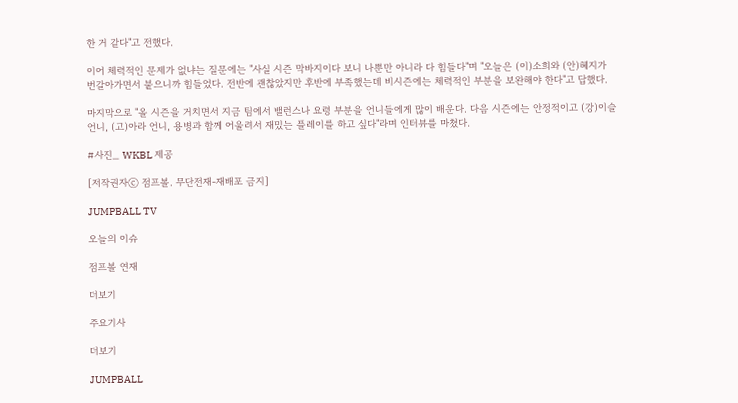한 거 같다"고 전했다.

이어 체력적인 문제가 없냐는 질문에는 "사실 시즌 막바지이다 보니 나뿐만 아니라 다 힘들다"며 "오늘은 (이)소희와 (안)혜지가 번갈아가면서 붙으니까 힘들었다. 전반에 괜찮았지만 후반에 부족했는데 비시즌에는 체력적인 부분을 보완해야 한다"고 답했다.

마지막으로 "올 시즌을 거치면서 지금 팀에서 밸런스나 요령 부분을 언니들에게 많이 배운다. 다음 시즌에는 안정적이고 (강)이슬 언니, (고)아라 언니, 용병과 함께 어울려서 재밌는 플레이를 하고 싶다"라며 인터뷰를 마쳤다.

#사진_ WKBL 제공

[저작권자ⓒ 점프볼. 무단전재-재배포 금지]

JUMPBALL TV

오늘의 이슈

점프볼 연재

더보기

주요기사

더보기

JUMPBALL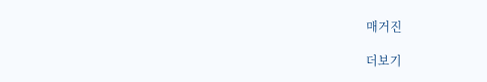매거진

더보기